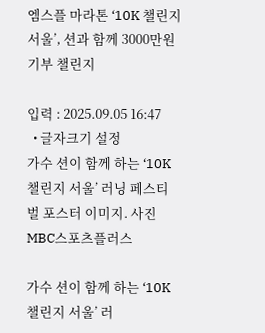엠스플 마라톤 ‘10K 챌린지 서울’, 션과 함께 3000만원 기부 챌린지

입력 : 2025.09.05 16:47
  • 글자크기 설정
가수 션이 함께 하는 ‘10K 챌린지 서울’ 러닝 페스티벌 포스터 이미지. 사진 MBC스포츠플러스

가수 션이 함께 하는 ‘10K 챌린지 서울’ 러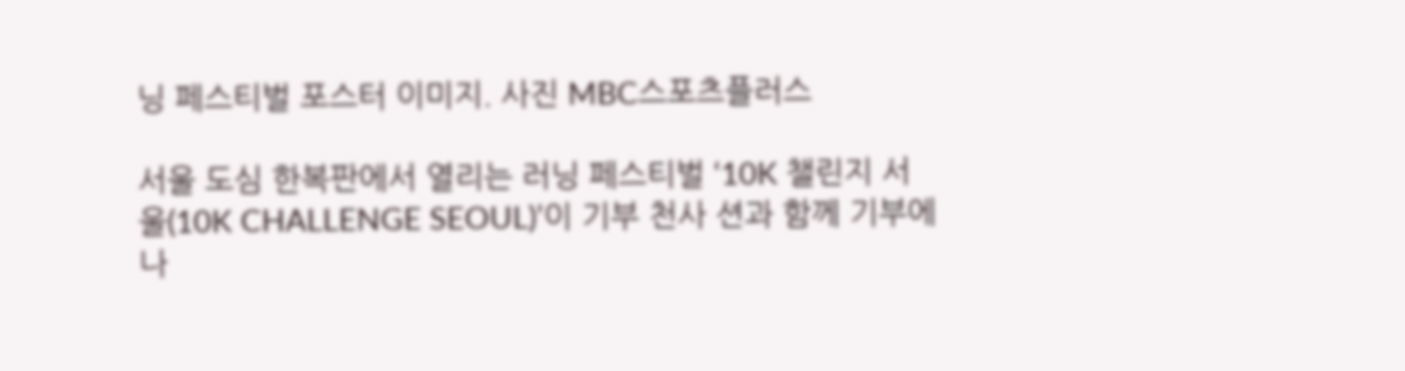닝 페스티벌 포스터 이미지. 사진 MBC스포츠플러스

서울 도심 한복판에서 열리는 러닝 페스티벌 ‘10K 챌린지 서울(10K CHALLENGE SEOUL)’이 기부 천사 션과 함께 기부에 나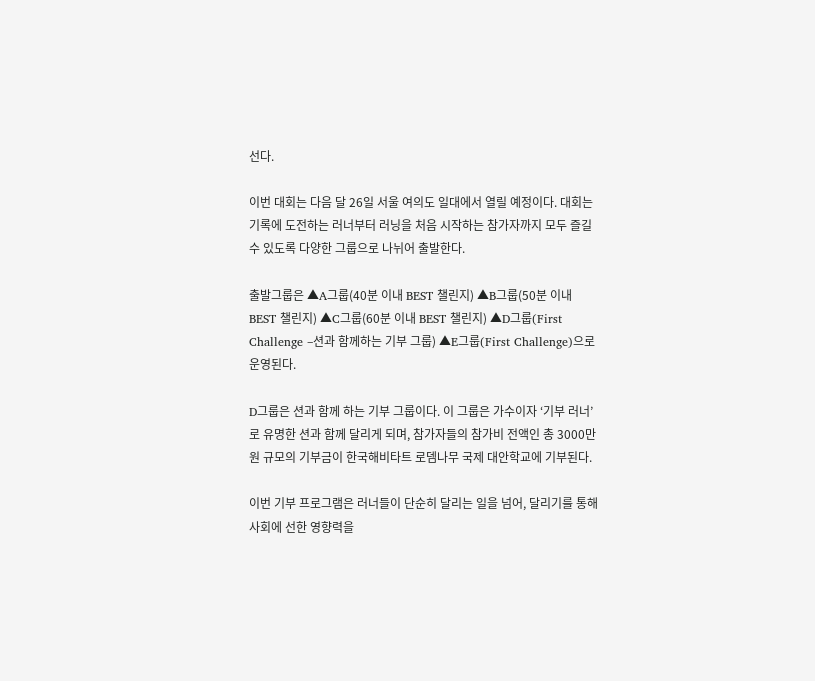선다.

이번 대회는 다음 달 26일 서울 여의도 일대에서 열릴 예정이다. 대회는 기록에 도전하는 러너부터 러닝을 처음 시작하는 참가자까지 모두 즐길 수 있도록 다양한 그룹으로 나뉘어 출발한다.

출발그룹은 ▲A그룹(40분 이내 BEST 챌린지) ▲B그룹(50분 이내 BEST 챌린지) ▲C그룹(60분 이내 BEST 챌린지) ▲D그룹(First Challenge –션과 함께하는 기부 그룹) ▲E그룹(First Challenge)으로 운영된다.

D그룹은 션과 함께 하는 기부 그룹이다. 이 그룹은 가수이자 ‘기부 러너’로 유명한 션과 함께 달리게 되며, 참가자들의 참가비 전액인 총 3000만원 규모의 기부금이 한국해비타트 로뎀나무 국제 대안학교에 기부된다.

이번 기부 프로그램은 러너들이 단순히 달리는 일을 넘어, 달리기를 통해 사회에 선한 영향력을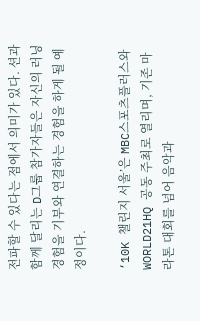전파할 수 있다는 점에서 의미가 있다. 션과 함께 달리는 D그룹 참가자들은 자신의 러닝 경험을 기부와 연결하는 경험을 하게 될 예정이다.

‘10K 챌린지 서울’은 MBC스포츠플러스와 WORLD21HQ 공동 주최로 열리며, 기존 마라톤 대회를 넘어 음악과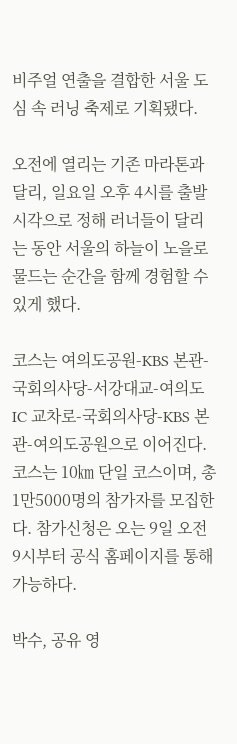비주얼 연출을 결합한 서울 도심 속 러닝 축제로 기획됐다.

오전에 열리는 기존 마라톤과 달리, 일요일 오후 4시를 출발시각으로 정해 러너들이 달리는 동안 서울의 하늘이 노을로 물드는 순간을 함께 경험할 수 있게 했다.

코스는 여의도공원-KBS 본관-국회의사당-서강대교-여의도 IC 교차로-국회의사당-KBS 본관-여의도공원으로 이어진다. 코스는 10㎞ 단일 코스이며, 총 1만5000명의 참가자를 모집한다. 참가신청은 오는 9일 오전 9시부터 공식 홈페이지를 통해 가능하다.

박수, 공유 영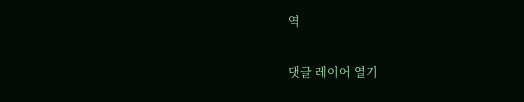역

댓글 레이어 열기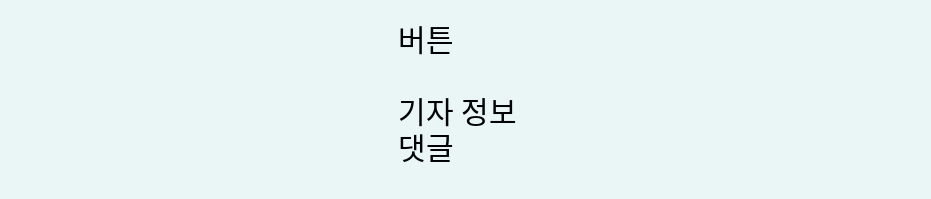버튼

기자 정보
댓글